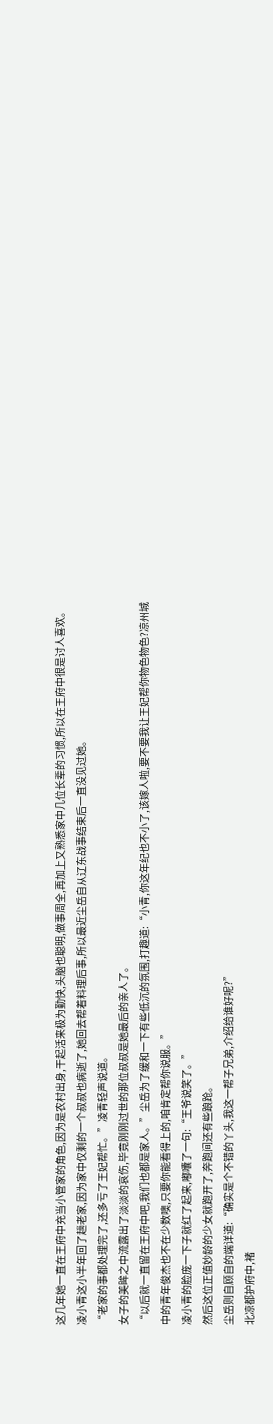这几年她一直在王府中充当小管家的角色,因为是农村出身,干起活来极为勤快,头脑也聪明,做事周全,再加上又熟悉家中几位长辈的习惯,所以在王府中很是讨人喜欢。
凌小青这小半年回了趟老家,因为家中仅剩的一个叔叔也病逝了,她回去帮着料理后事,所以最近尘岳自从辽东战事结束后一直没见过她。
“老家的事都处理完了,还多亏了王妃帮忙。”凌青轻声说道。
女子的美眸之中流露出了淡淡的哀伤,毕竟刚刚过世的那位叔叔是她最后的亲人了。
“以后就一直留在王府中吧,我们也都是家人。”尘岳为了缓和一下有些低沉的氛围,打趣道:“小青,你这年纪也不小了,该嫁人啦,要不要我让王妃帮你物色物色?凉州城中的青年俊杰也不在少数噢,只要你能看得上的,咱肯定帮你说服。”
凌小青的脸庞一下子就红了起来,嘟囔了一句:“王爷说笑了。”
然后这位正值妙龄的少女就跑开了,奔跑间还有些踉跄。
尘岳则自顾自的端详道:“确实是个不错的丫头,我这一帮子兄弟,介绍给谁好呢?”
北凉都护府中,褚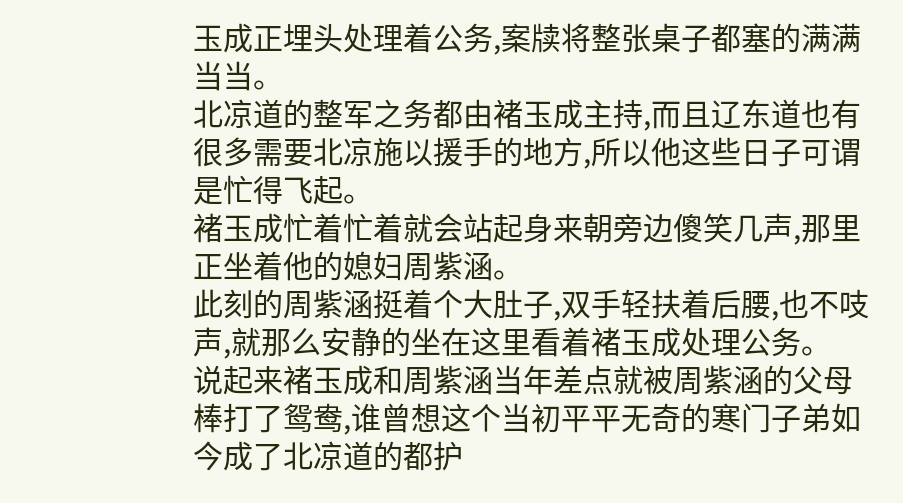玉成正埋头处理着公务,案牍将整张桌子都塞的满满当当。
北凉道的整军之务都由褚玉成主持,而且辽东道也有很多需要北凉施以援手的地方,所以他这些日子可谓是忙得飞起。
褚玉成忙着忙着就会站起身来朝旁边傻笑几声,那里正坐着他的媳妇周紫涵。
此刻的周紫涵挺着个大肚子,双手轻扶着后腰,也不吱声,就那么安静的坐在这里看着褚玉成处理公务。
说起来褚玉成和周紫涵当年差点就被周紫涵的父母棒打了鸳鸯,谁曾想这个当初平平无奇的寒门子弟如今成了北凉道的都护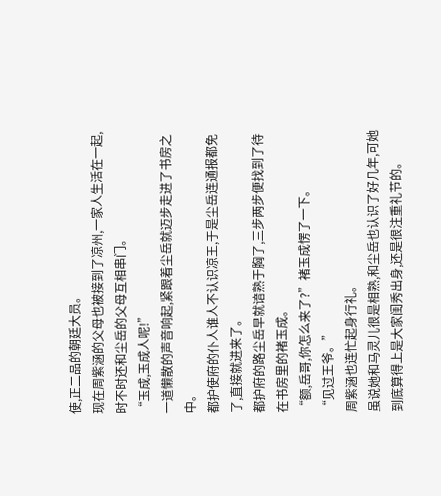使,正二品的朝廷大员。
现在周紫涵的父母也被接到了凉州,一家人生活在一起,时不时还和尘岳的父母互相串门。
“玉成,玉成人呢!”
一道懒散的声音响起,紧跟着尘岳就迈步走进了书房之中。
都护使府的仆人谁人不认识凉王,于是尘岳连通报都免了,直接就进来了。
都护府的路尘岳早就谙熟于胸了,三步两步便找到了待在书房里的褚玉成。
“额,岳哥,你怎么来了?”褚玉成愣了一下。
“见过王爷。”
周紫涵也连忙起身行礼。
虽说她和马灵儿很是相熟,和尘岳也认识了好几年,可她到底算得上是大家闺秀出身,还是很注重礼节的。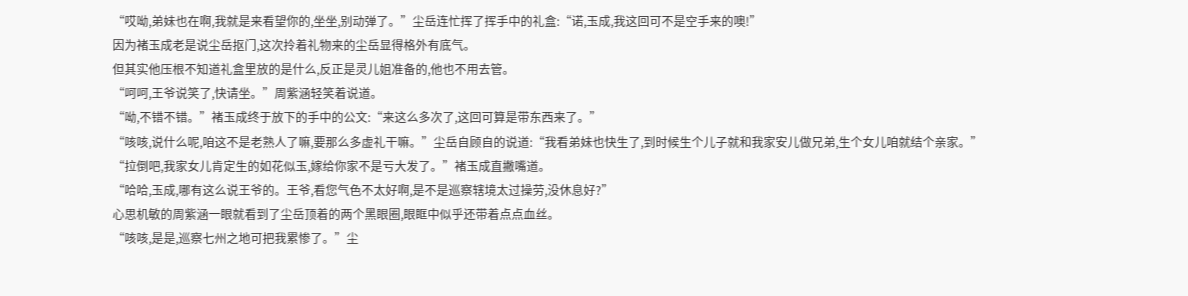“哎呦,弟妹也在啊,我就是来看望你的,坐坐,别动弹了。”尘岳连忙挥了挥手中的礼盒:“诺,玉成,我这回可不是空手来的噢!”
因为褚玉成老是说尘岳抠门,这次拎着礼物来的尘岳显得格外有底气。
但其实他压根不知道礼盒里放的是什么,反正是灵儿姐准备的,他也不用去管。
“呵呵,王爷说笑了,快请坐。”周紫涵轻笑着说道。
“呦,不错不错。”褚玉成终于放下的手中的公文:“来这么多次了,这回可算是带东西来了。”
“咳咳,说什么呢,咱这不是老熟人了嘛,要那么多虚礼干嘛。”尘岳自顾自的说道:“我看弟妹也快生了,到时候生个儿子就和我家安儿做兄弟,生个女儿咱就结个亲家。”
“拉倒吧,我家女儿肯定生的如花似玉,嫁给你家不是亏大发了。”褚玉成直撇嘴道。
“哈哈,玉成,哪有这么说王爷的。王爷,看您气色不太好啊,是不是巡察辖境太过操劳,没休息好?”
心思机敏的周紫涵一眼就看到了尘岳顶着的两个黑眼圈,眼眶中似乎还带着点点血丝。
“咳咳,是是,巡察七州之地可把我累惨了。”尘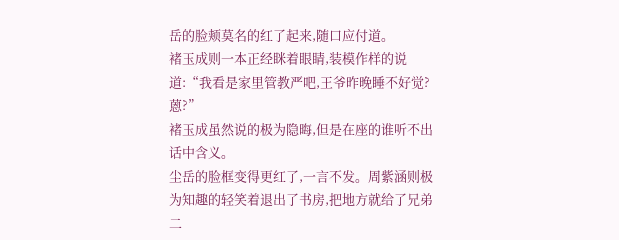岳的脸颊莫名的红了起来,随口应付道。
褚玉成则一本正经眯着眼睛,装模作样的说道:“我看是家里管教严吧,王爷昨晚睡不好觉?蒽?”
褚玉成虽然说的极为隐晦,但是在座的谁听不出话中含义。
尘岳的脸框变得更红了,一言不发。周紫涵则极为知趣的轻笑着退出了书房,把地方就给了兄弟二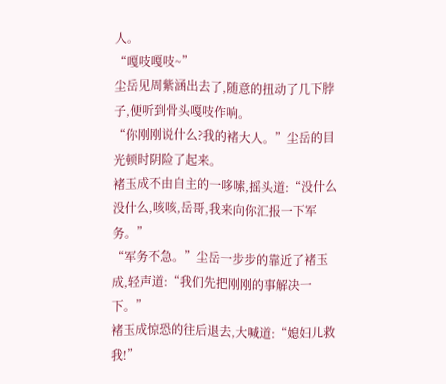人。
“嘎吱嘎吱~”
尘岳见周紫涵出去了,随意的扭动了几下脖子,便听到骨头嘎吱作响。
“你刚刚说什么?我的褚大人。”尘岳的目光顿时阴险了起来。
褚玉成不由自主的一哆嗦,摇头道:“没什么没什么,咳咳,岳哥,我来向你汇报一下军务。”
“军务不急。”尘岳一步步的靠近了褚玉成,轻声道:“我们先把刚刚的事解决一下。”
褚玉成惊恐的往后退去,大喊道:“媳妇儿救我!”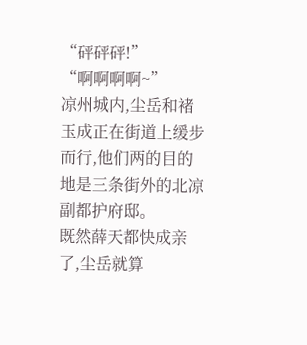“砰砰砰!”
“啊啊啊啊~”
凉州城内,尘岳和褚玉成正在街道上缓步而行,他们两的目的地是三条街外的北凉副都护府邸。
既然薛天都快成亲了,尘岳就算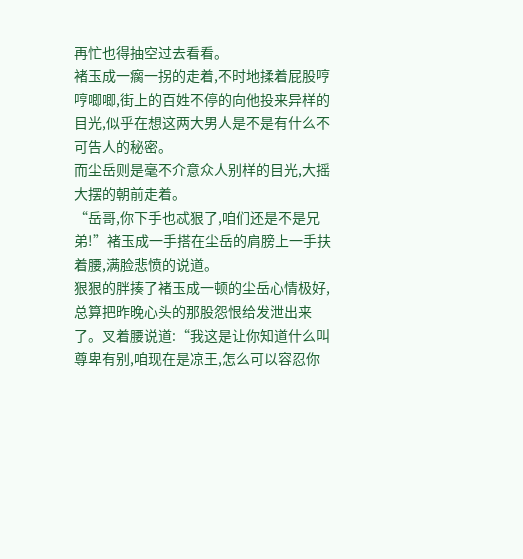再忙也得抽空过去看看。
褚玉成一瘸一拐的走着,不时地揉着屁股哼哼唧唧,街上的百姓不停的向他投来异样的目光,似乎在想这两大男人是不是有什么不可告人的秘密。
而尘岳则是毫不介意众人别样的目光,大摇大摆的朝前走着。
“岳哥,你下手也忒狠了,咱们还是不是兄弟!”褚玉成一手搭在尘岳的肩膀上一手扶着腰,满脸悲愤的说道。
狠狠的胖揍了褚玉成一顿的尘岳心情极好,总算把昨晚心头的那股怨恨给发泄出来了。叉着腰说道:“我这是让你知道什么叫尊卑有别,咱现在是凉王,怎么可以容忍你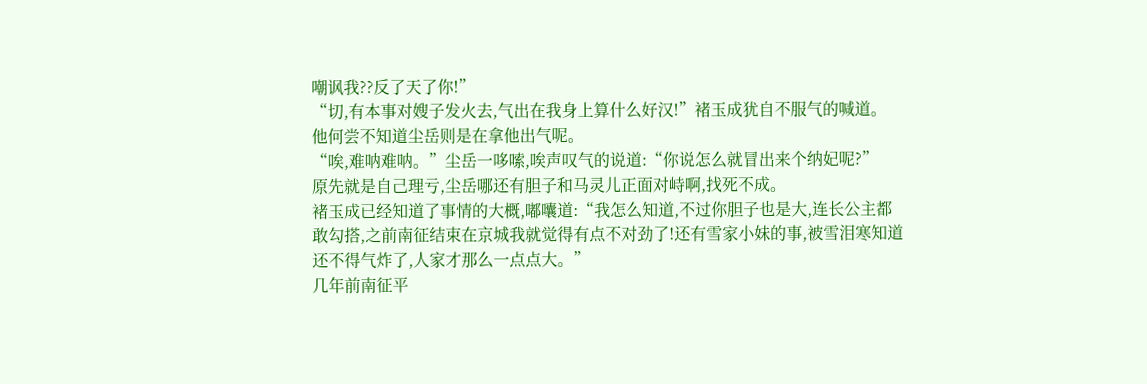嘲讽我??反了天了你!”
“切,有本事对嫂子发火去,气出在我身上算什么好汉!”褚玉成犹自不服气的喊道。
他何尝不知道尘岳则是在拿他出气呢。
“唉,难呐难呐。”尘岳一哆嗦,唉声叹气的说道:“你说怎么就冒出来个纳妃呢?”
原先就是自己理亏,尘岳哪还有胆子和马灵儿正面对峙啊,找死不成。
褚玉成已经知道了事情的大概,嘟囔道:“我怎么知道,不过你胆子也是大,连长公主都敢勾搭,之前南征结束在京城我就觉得有点不对劲了!还有雪家小妹的事,被雪泪寒知道还不得气炸了,人家才那么一点点大。”
几年前南征平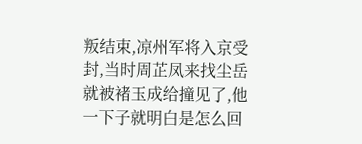叛结束,凉州军将入京受封,当时周芷凤来找尘岳就被褚玉成给撞见了,他一下子就明白是怎么回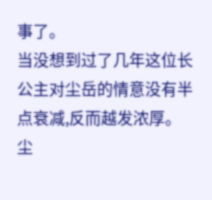事了。
当没想到过了几年这位长公主对尘岳的情意没有半点衰减,反而越发浓厚。
尘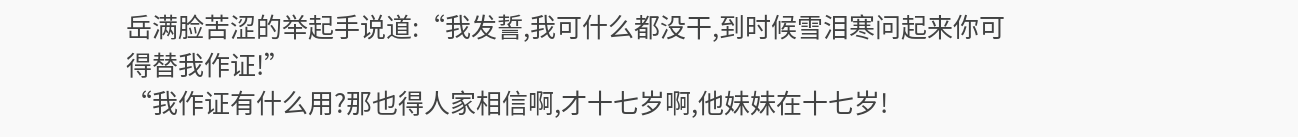岳满脸苦涩的举起手说道:“我发誓,我可什么都没干,到时候雪泪寒问起来你可得替我作证!”
“我作证有什么用?那也得人家相信啊,才十七岁啊,他妹妹在十七岁!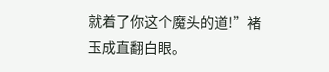就着了你这个魔头的道!”褚玉成直翻白眼。